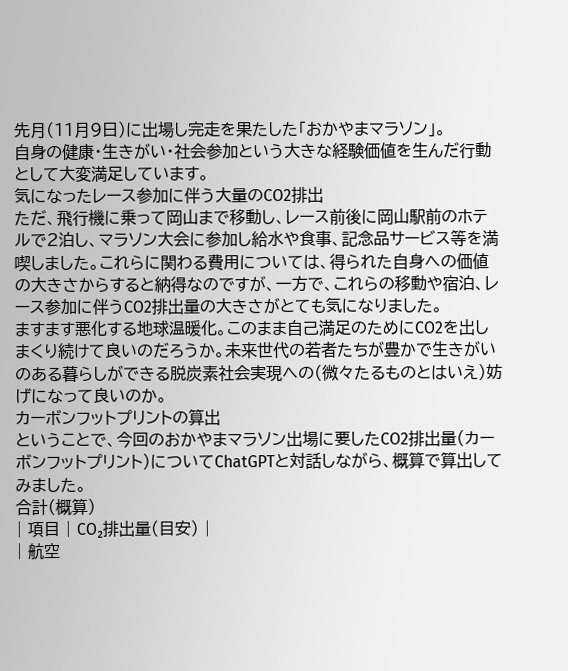先月(11月9日)に出場し完走を果たした「おかやまマラソン」。
自身の健康・生きがい・社会参加という大きな経験価値を生んだ行動として大変満足しています。
気になったレース参加に伴う大量のCO2排出
ただ、飛行機に乗って岡山まで移動し、レース前後に岡山駅前のホテルで2泊し、マラソン大会に参加し給水や食事、記念品サービス等を満喫しました。これらに関わる費用については、得られた自身への価値の大きさからすると納得なのですが、一方で、これらの移動や宿泊、レース参加に伴うCO2排出量の大きさがとても気になりました。
ますます悪化する地球温暖化。このまま自己満足のためにCO2を出しまくり続けて良いのだろうか。未来世代の若者たちが豊かで生きがいのある暮らしができる脱炭素社会実現への(微々たるものとはいえ)妨げになって良いのか。
カーボンフットプリントの算出
ということで、今回のおかやまマラソン出場に要したCO2排出量(カーボンフットプリント)についてChatGPTと対話しながら、概算で算出してみました。
合計(概算)
| 項目 | CO₂排出量(目安) |
| 航空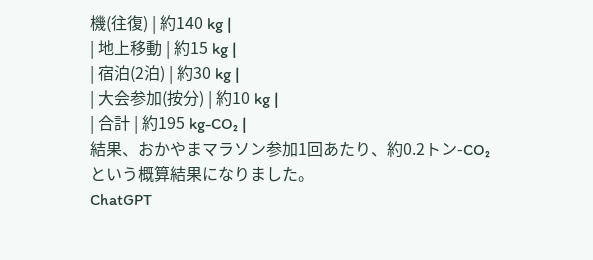機(往復) | 約140 kg |
| 地上移動 | 約15 kg |
| 宿泊(2泊) | 約30 kg |
| 大会参加(按分) | 約10 kg |
| 合計 | 約195 kg-CO₂ |
結果、おかやまマラソン参加1回あたり、約0.2トン-CO₂という概算結果になりました。
ChatGPT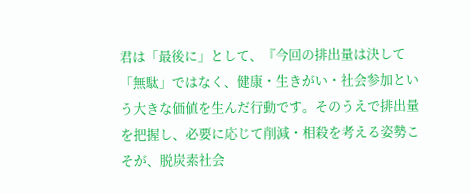君は「最後に」として、『今回の排出量は決して「無駄」ではなく、健康・生きがい・社会参加という大きな価値を生んだ行動です。そのうえで排出量を把握し、必要に応じて削減・相殺を考える姿勢こそが、脱炭素社会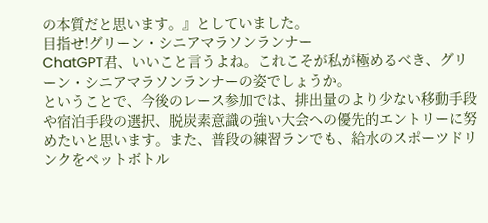の本質だと思います。』としていました。
目指せ!グリーン・シニアマラソンランナー
ChatGPT君、いいこと言うよね。これこそが私が極めるべき、グリーン・シニアマラソンランナーの姿でしょうか。
ということで、今後のレース参加では、排出量のより少ない移動手段や宿泊手段の選択、脱炭素意識の強い大会への優先的エントリーに努めたいと思います。また、普段の練習ランでも、給水のスポーツドリンクをペットボトル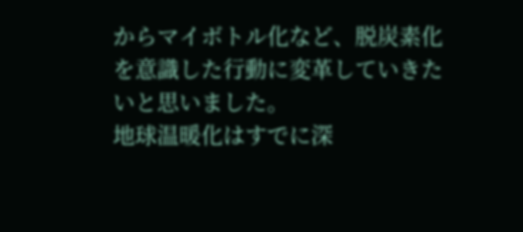からマイボトル化など、脱炭素化を意識した行動に変革していきたいと思いました。
地球温暖化はすでに深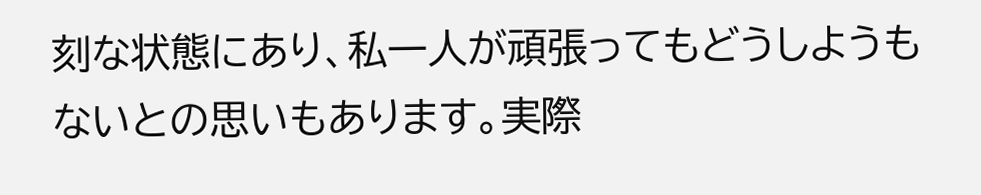刻な状態にあり、私一人が頑張ってもどうしようもないとの思いもあります。実際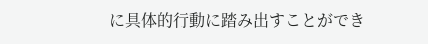に具体的行動に踏み出すことができ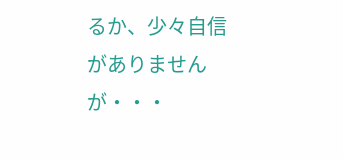るか、少々自信がありませんが・・・